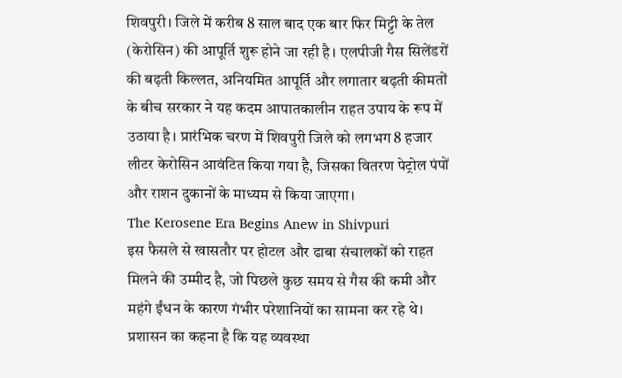शिवपुरी। जिले में करीब 8 साल बाद एक बार फिर मिट्टी के तेल (केरोसिन) की आपूर्ति शुरू होने जा रही है। एलपीजी गैस सिलेंडरों की बढ़ती किल्लत, अनियमित आपूर्ति और लगातार बढ़ती कीमतों के बीच सरकार ने यह कदम आपातकालीन राहत उपाय के रूप में उठाया है। प्रारंभिक चरण में शिवपुरी जिले को लगभग 8 हजार लीटर केरोसिन आवंटित किया गया है, जिसका वितरण पेट्रोल पंपों और राशन दुकानों के माध्यम से किया जाएगा।
The Kerosene Era Begins Anew in Shivpuri
इस फैसले से खासतौर पर होटल और ढाबा संचालकों को राहत मिलने की उम्मीद है, जो पिछले कुछ समय से गैस की कमी और महंगे ईंधन के कारण गंभीर परेशानियों का सामना कर रहे थे। प्रशासन का कहना है कि यह व्यवस्था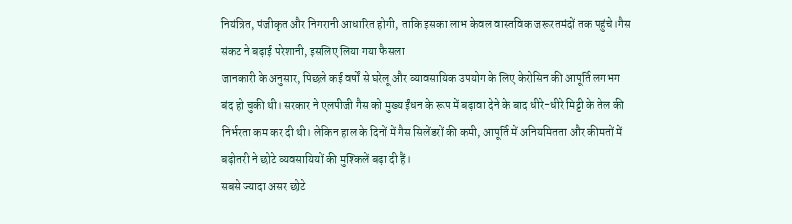नियंत्रित, पंजीकृत और निगरानी आधारित होगी, ताकि इसका लाभ केवल वास्तविक जरूरतमंदों तक पहुंचे।गैस संकट ने बढ़ाई परेशानी, इसलिए लिया गया फैसला
जानकारी के अनुसार, पिछले कई वर्षों से घरेलू और व्यावसायिक उपयोग के लिए केरोसिन की आपूर्ति लगभग बंद हो चुकी थी। सरकार ने एलपीजी गैस को मुख्य ईंधन के रूप में बढ़ावा देने के बाद धीरे-धीरे मिट्टी के तेल की निर्भरता कम कर दी थी। लेकिन हाल के दिनों में गैस सिलेंडरों की कमी, आपूर्ति में अनियमितता और कीमतों में बढ़ोतरी ने छोटे व्यवसायियों की मुश्किलें बढ़ा दी हैं।
सबसे ज्यादा असर छोटे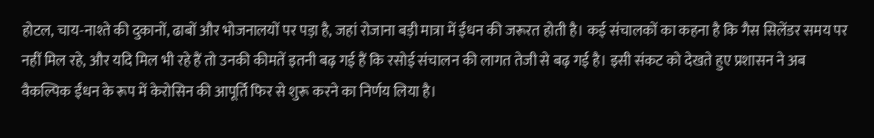होटल, चाय-नाश्ते की दुकानों, ढाबों और भोजनालयों पर पड़ा है, जहां रोजाना बड़ी मात्रा में ईंधन की जरूरत होती है। कई संचालकों का कहना है कि गैस सिलेंडर समय पर नहीं मिल रहे, और यदि मिल भी रहे हैं तो उनकी कीमतें इतनी बढ़ गई हैं कि रसोई संचालन की लागत तेजी से बढ़ गई है। इसी संकट को देखते हुए प्रशासन ने अब वैकल्पिक ईंधन के रूप में केरोसिन की आपूर्ति फिर से शुरू करने का निर्णय लिया है।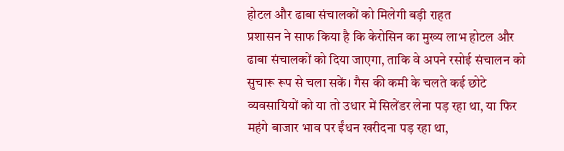होटल और ढाबा संचालकों को मिलेगी बड़ी राहत
प्रशासन ने साफ किया है कि केरोसिन का मुख्य लाभ होटल और ढाबा संचालकों को दिया जाएगा, ताकि वे अपने रसोई संचालन को सुचारू रूप से चला सकें। गैस की कमी के चलते कई छोटे व्यवसायियों को या तो उधार में सिलेंडर लेना पड़ रहा था, या फिर महंगे बाजार भाव पर ईंधन खरीदना पड़ रहा था,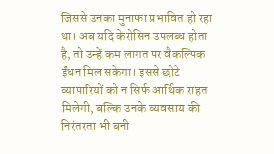जिससे उनका मुनाफा प्रभावित हो रहा था। अब यदि केरोसिन उपलब्ध होता है, तो उन्हें कम लागत पर वैकल्पिक ईंधन मिल सकेगा। इससे छोटे व्यापारियों को न सिर्फ आर्थिक राहत मिलेगी, बल्कि उनके व्यवसाय की निरंतरता भी बनी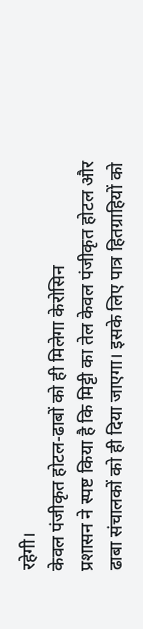रहेगी।
केवल पंजीकृत होटल-ढाबों को ही मिलेगा केरोसिन
प्रशासन ने स्पष्ट किया है कि मिट्टी का तेल केवल पंजीकृत होटल और ढाबा संचालकों को ही दिया जाएगा। इसके लिए पात्र हितग्राहियों को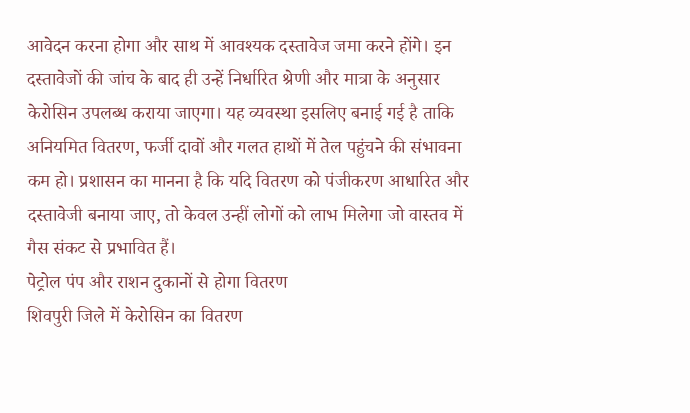आवेदन करना होगा और साथ में आवश्यक दस्तावेज जमा करने होंगे। इन दस्तावेजों की जांच के बाद ही उन्हें निर्धारित श्रेणी और मात्रा के अनुसार केरोसिन उपलब्ध कराया जाएगा। यह व्यवस्था इसलिए बनाई गई है ताकि अनियमित वितरण, फर्जी दावों और गलत हाथों में तेल पहुंचने की संभावना कम हो। प्रशासन का मानना है कि यदि वितरण को पंजीकरण आधारित और दस्तावेजी बनाया जाए, तो केवल उन्हीं लोगों को लाभ मिलेगा जो वास्तव में गैस संकट से प्रभावित हैं।
पेट्रोल पंप और राशन दुकानों से होगा वितरण
शिवपुरी जिले में केरोसिन का वितरण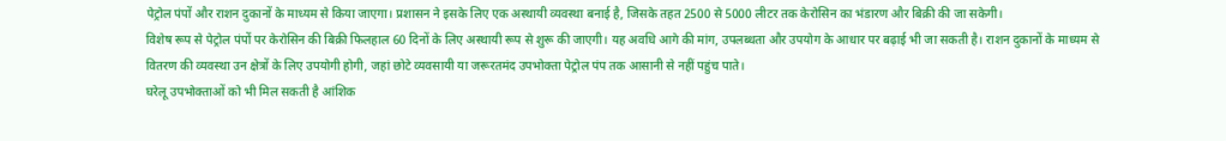पेट्रोल पंपों और राशन दुकानों के माध्यम से किया जाएगा। प्रशासन ने इसके लिए एक अस्थायी व्यवस्था बनाई है, जिसके तहत 2500 से 5000 लीटर तक केरोसिन का भंडारण और बिक्री की जा सकेगी।
विशेष रूप से पेट्रोल पंपों पर केरोसिन की बिक्री फिलहाल 60 दिनों के लिए अस्थायी रूप से शुरू की जाएगी। यह अवधि आगे की मांग, उपलब्धता और उपयोग के आधार पर बढ़ाई भी जा सकती है। राशन दुकानों के माध्यम से वितरण की व्यवस्था उन क्षेत्रों के लिए उपयोगी होगी, जहां छोटे व्यवसायी या जरूरतमंद उपभोक्ता पेट्रोल पंप तक आसानी से नहीं पहुंच पाते।
घरेलू उपभोक्ताओं को भी मिल सकती है आंशिक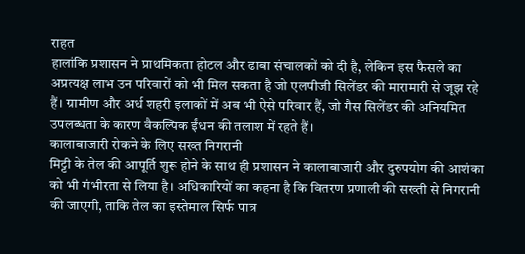राहत
हालांकि प्रशासन ने प्राथमिकता होटल और ढाबा संचालकों को दी है, लेकिन इस फैसले का अप्रत्यक्ष लाभ उन परिवारों को भी मिल सकता है जो एलपीजी सिलेंडर की मारामारी से जूझ रहे हैं। ग्रामीण और अर्ध शहरी इलाकों में अब भी ऐसे परिवार हैं, जो गैस सिलेंडर की अनियमित उपलब्धता के कारण वैकल्पिक ईंधन की तलाश में रहते हैं।
कालाबाजारी रोकने के लिए सख्त निगरानी
मिट्टी के तेल की आपूर्ति शुरू होने के साथ ही प्रशासन ने कालाबाजारी और दुरुपयोग की आशंका को भी गंभीरता से लिया है। अधिकारियों का कहना है कि वितरण प्रणाली की सख्ती से निगरानी की जाएगी, ताकि तेल का इस्तेमाल सिर्फ पात्र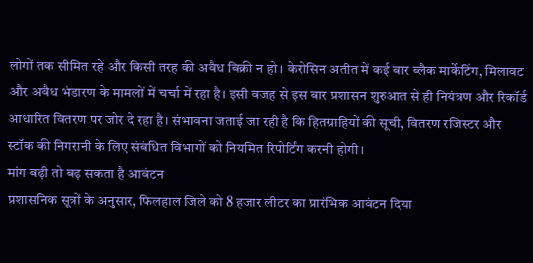लोगों तक सीमित रहे और किसी तरह की अवैध बिक्री न हो। केरोसिन अतीत में कई बार ब्लैक मार्केटिंग, मिलावट और अवैध भंडारण के मामलों में चर्चा में रहा है। इसी वजह से इस बार प्रशासन शुरुआत से ही नियंत्रण और रिकॉर्ड आधारित वितरण पर जोर दे रहा है। संभावना जताई जा रही है कि हितग्राहियों की सूची, वितरण रजिस्टर और स्टॉक की निगरानी के लिए संबंधित विभागों को नियमित रिपोर्टिंग करनी होगी।
मांग बढ़ी तो बढ़ सकता है आवंटन
प्रशासनिक सूत्रों के अनुसार, फिलहाल जिले को 8 हजार लीटर का प्रारंभिक आवंटन दिया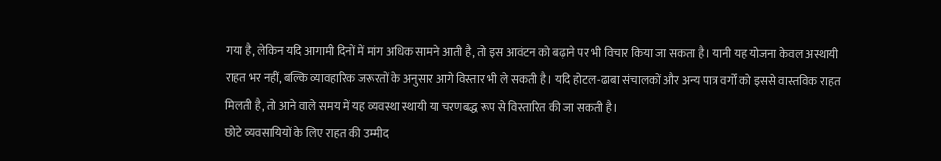गया है, लेकिन यदि आगामी दिनों में मांग अधिक सामने आती है, तो इस आवंटन को बढ़ाने पर भी विचार किया जा सकता है। यानी यह योजना केवल अस्थायी राहत भर नहीं, बल्कि व्यावहारिक जरूरतों के अनुसार आगे विस्तार भी ले सकती है। यदि होटल-ढाबा संचालकों और अन्य पात्र वर्गों को इससे वास्तविक राहत मिलती है, तो आने वाले समय में यह व्यवस्था स्थायी या चरणबद्ध रूप से विस्तारित की जा सकती है।
छोटे व्यवसायियों के लिए राहत की उम्मीद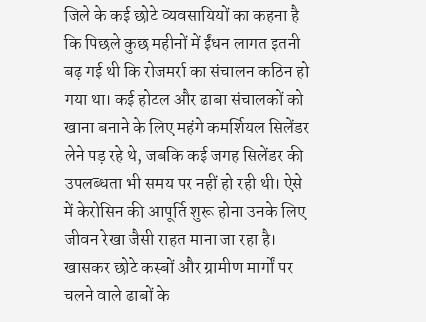जिले के कई छोटे व्यवसायियों का कहना है कि पिछले कुछ महीनों में ईंधन लागत इतनी बढ़ गई थी कि रोजमर्रा का संचालन कठिन हो गया था। कई होटल और ढाबा संचालकों को खाना बनाने के लिए महंगे कमर्शियल सिलेंडर लेने पड़ रहे थे, जबकि कई जगह सिलेंडर की उपलब्धता भी समय पर नहीं हो रही थी। ऐसे में केरोसिन की आपूर्ति शुरू होना उनके लिए जीवन रेखा जैसी राहत माना जा रहा है। खासकर छोटे कस्बों और ग्रामीण मार्गों पर चलने वाले ढाबों के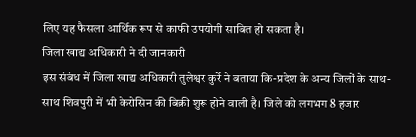लिए यह फैसला आर्थिक रूप से काफी उपयोगी साबित हो सकता है।
जिला खाद्य अधिकारी ने दी जानकारी
इस संबंध में जिला खाद्य अधिकारी तुलेश्वर कुर्रे ने बताया कि-प्रदेश के अन्य जिलों के साथ-साथ शिवपुरी में भी केरोसिन की बिक्री शुरू होने वाली है। जिले को लगभग 8 हजार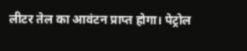लीटर तेल का आवंटन प्राप्त होगा। पेट्रोल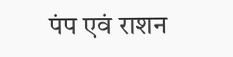पंप एवं राशन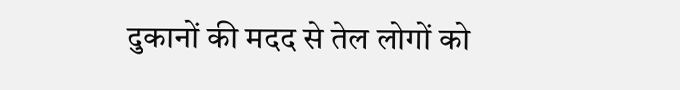दुकानों की मदद से तेल लोगों को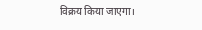विक्रय किया जाएगा।